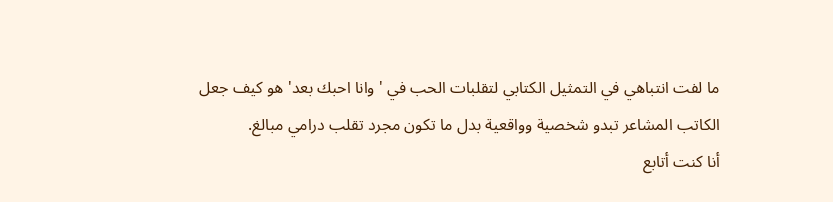ما لفت انتباهي في التمثيل الكتابي لتقلبات الحب في 'وانا احبك بعد' هو كيف جعل الكاتب المشاعر تبدو شخصية وواقعية بدل ما تكون مجرد تقلب درامي مبالغ.
أنا كنت أتابع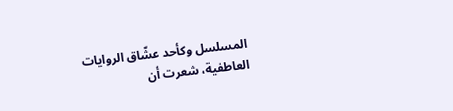المسلسل وكأحد عشّاق الروايات العاطفية، شعرت أن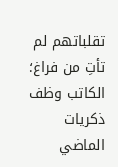تقلباتهم لم تأتِ من فراغ؛ الكاتب وظف ذكريات الماضي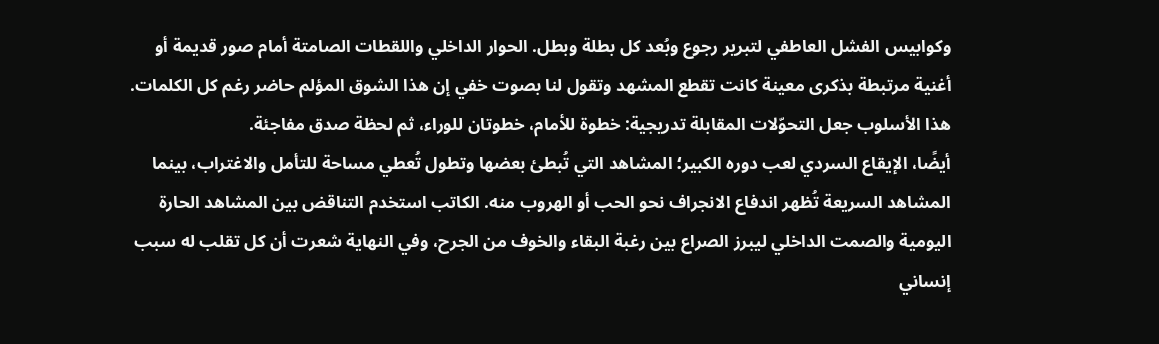وكوابيس الفشل العاطفي لتبرير رجوع وبُعد كل بطلة وبطل. الحوار الداخلي واللقطات الصامتة أمام صور قديمة أو أغنية مرتبطة بذكرى معينة كانت تقطع المشهد وتقول لنا بصوت خفي إن هذا الشوق المؤلم حاضر رغم كل الكلمات. هذا الأسلوب جعل التحوّلات المقابلة تدريجية: خطوة للأمام، خطوتان للوراء، ثم لحظة صدق مفاجئة.
أيضًا، الإيقاع السردي لعب دوره الكبير؛ المشاهد التي تُبطئ بعضها وتطول تُعطي مساحة للتأمل والاغتراب، بينما المشاهد السريعة تُظهر اندفاع الانجراف نحو الحب أو الهروب منه. الكاتب استخدم التناقض بين المشاهد الحارة اليومية والصمت الداخلي ليبرز الصراع بين رغبة البقاء والخوف من الجرح، وفي النهاية شعرت أن كل تقلب له سبب إنساني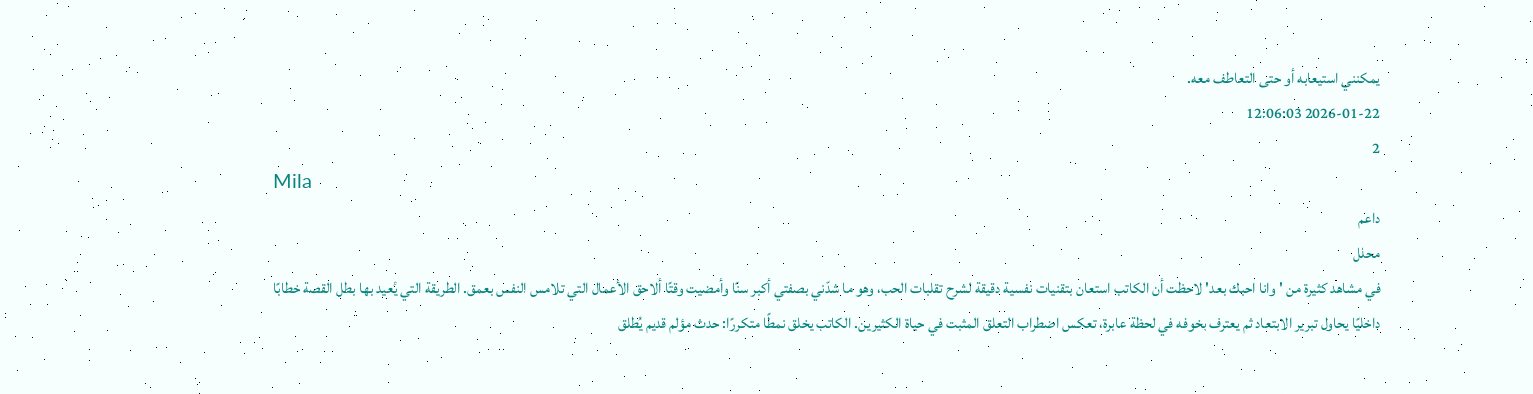يمكنني استيعابه أو حتى التعاطف معه.
2026-01-22 12:06:03
2
Mila
داعم
محلل
في مشاهد كثيرة من 'وانا احبك بعد' لاحظت أن الكاتب استعان بتقنيات نفسية دقيقة لشرح تقلبات الحب، وهو ما شدّني بصفتي أكبر سنًا وأمضيت وقتًا ألاحق الأعمال التي تلامس النفس بعمق. الطريقة التي يُعيد بها بطل القصة خطابًا داخليًا يحاول تبرير الابتعاد ثم يعترف بخوفه في لحظة عابرة، تعكس اضطراب التعلق المثبت في حياة الكثيرين. الكاتب يخلق نمطًا متكررًا: حدث مؤلم قديم يُطلق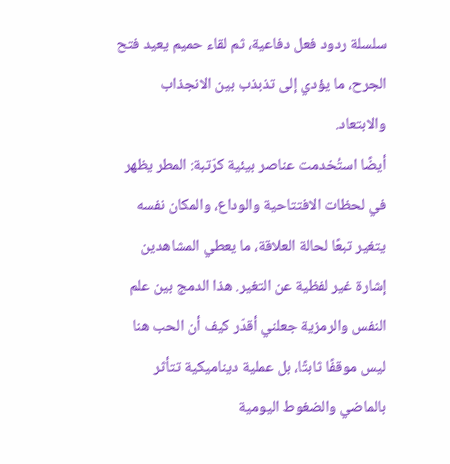سلسلة ردود فعل دفاعية، ثم لقاء حميم يعيد فتح الجرح، ما يؤدي إلى تذبذب بين الانجذاب والابتعاد.
أيضًا استُخدمت عناصر بيئية كرّتبة: المطر يظهر في لحظات الافتتاحية والوداع، والمكان نفسه يتغير تبعًا لحالة العلاقة، ما يعطي المشاهدين إشارة غير لفظية عن التغير. هذا الدمج بين علم النفس والرمزية جعلني أقدّر كيف أن الحب هنا ليس موقفًا ثابتًا، بل عملية ديناميكية تتأثر بالماضي والضغوط اليومية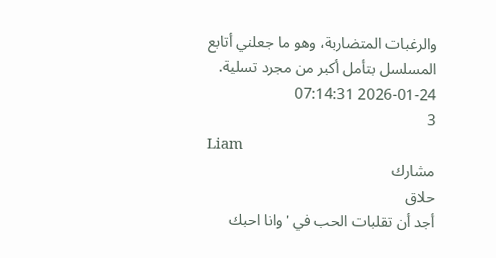والرغبات المتضاربة، وهو ما جعلني أتابع المسلسل بتأمل أكبر من مجرد تسلية.
2026-01-24 07:14:31
3
Liam
مشارك
حلاق
أجد أن تقلبات الحب في 'وانا احبك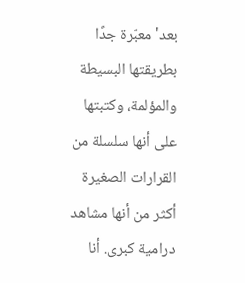بعد' معبّرة جدًا بطريقتها البسيطة والمؤلمة، وكتبتها على أنها سلسلة من القرارات الصغيرة أكثر من أنها مشاهد درامية كبرى. أنا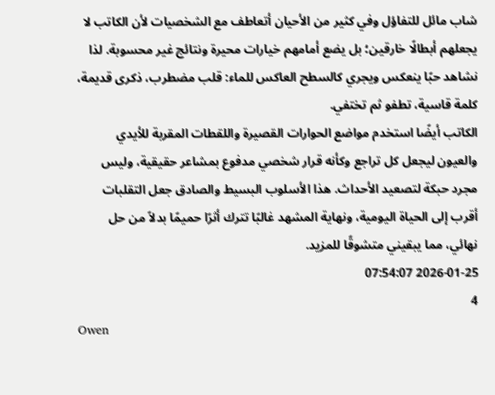شاب مائل للتفاؤل وفي كثير من الأحيان أتعاطف مع الشخصيات لأن الكاتب لا يجعلهم أبطالًا خارقين؛ بل يضع أمامهم خيارات محيرة ونتائج غير محسوبة. لذا نشاهد حبًا ينعكس ويجري كالسطح العاكس للماء: قلب مضطرب، ذكرى قديمة، كلمة قاسية، تطفو ثم تختفي.
الكاتب أيضًا استخدم مواضع الحوارات القصيرة واللقطات المقربة للأيدي والعيون ليجعل كل تراجع وكأنه قرار شخصي مدفوع بمشاعر حقيقية، وليس مجرد حبكة لتصعيد الأحداث. هذا الأسلوب البسيط والصادق جعل التقلبات أقرب إلى الحياة اليومية، ونهاية المشهد غالبًا تترك أثرًا حميمًا بدلاً من حل نهائي، مما يبقيني متشوقًا للمزيد.
2026-01-25 07:54:07
4
Owen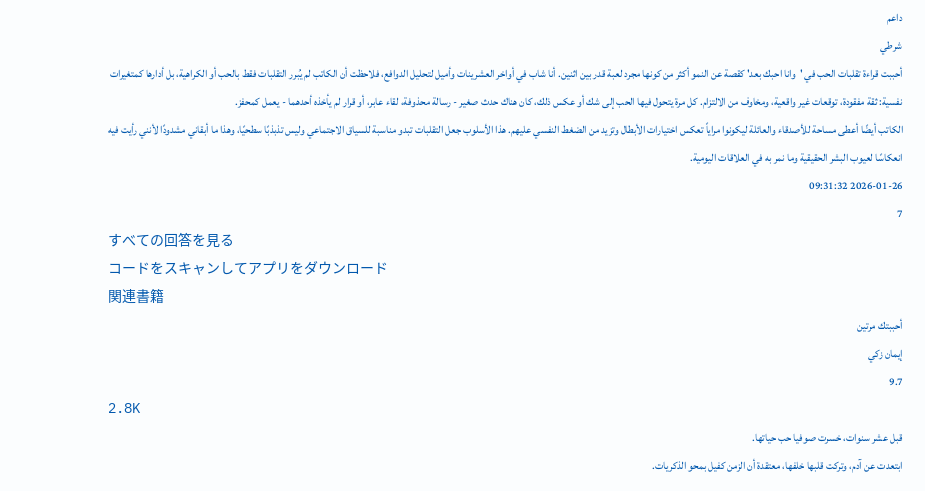داعم
شرطي
أحببت قراءة تقلبات الحب في 'وانا احبك بعد' كقصة عن النمو أكثر من كونها مجرد لعبة قدر بين اثنين. أنا شاب في أواخر العشرينات وأميل لتحليل الدوافع، فلاحظت أن الكاتب لم يُبرر التقلبات فقط بالحب أو الكراهية، بل أدارها كمتغيرات نفسية: ثقة مفقودة، توقعات غير واقعية، ومخاوف من الالتزام. كل مرة يتحول فيها الحب إلى شك أو عكس ذلك، كان هناك حدث صغير - رسالة محذوفة، لقاء عابر، أو قرار لم يأخذه أحدهما - يعمل كمحفز.
الكاتب أيضًا أعطى مساحة للأصدقاء والعائلة ليكونوا مراياً تعكس اختيارات الأبطال وتزيد من الضغط النفسي عليهم. هذا الأسلوب جعل التقلبات تبدو مناسبة للسياق الاجتماعي وليس تذبذبًا سطحيًا، وهذا ما أبقاني مشدودًا لأنني رأيت فيه انعكاسًا لعيوب البشر الحقيقية وما نمر به في العلاقات اليومية.
2026-01-26 09:31:32
7
すべての回答を見る
コードをスキャンしてアプリをダウンロード
関連書籍
أحببتك مرتين
إيمان زكي
9.7
2.8K
قبل عشر سنوات، خسرت صوفيا حب حياتها.
ابتعدت عن آدم، وتركت قلبها خلفها، معتقدة أن الزمن كفيل بمحو الذكريات.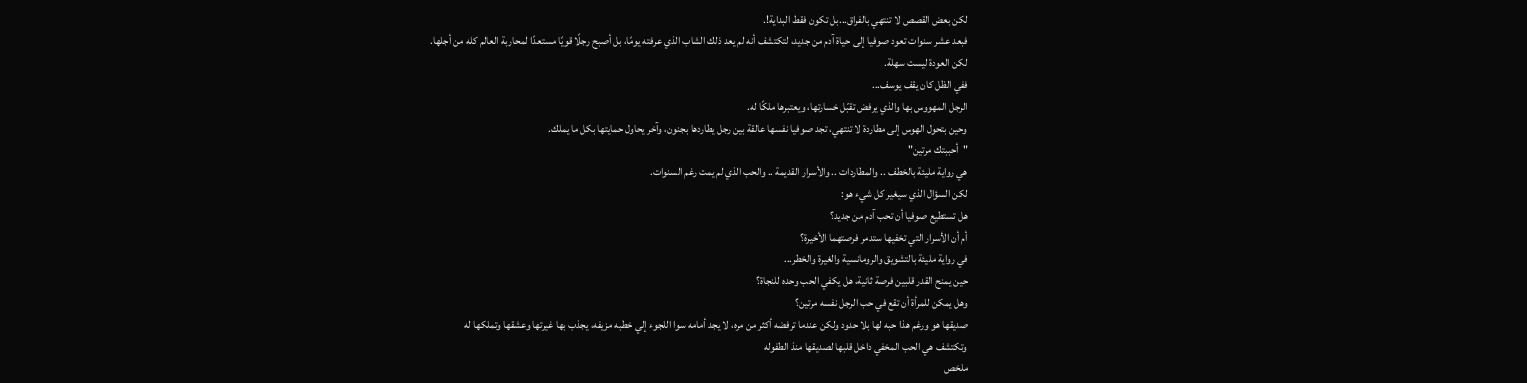لكن بعض القصص لا تنتهي بالفراق...بل تكون فقط البداية!.
فبعد عشر سنوات تعود صوفيا إلى حياة آدم من جديد، لتكتشف أنه لم يعد ذلك الشاب الذي عرفته يومًا، بل أصبح رجلًا قويًا مستعدًا لمحاربة العالم كله من أجلها.
لكن العودة ليست سهلة.
ففي الظل كان يقف يوسف...
الرجل المهووس بها والذي يرفض تقبّل خسارتها، ويعتبرها ملكًا له.
وحين بتحول الهوس إلى مطاردة لا تنتهي، تجد صوفيا نفسها عالقة بين رجل يطاردها بجنون، وآخر يحاول حمايتها بكل ما يملك.
"أحببتك مرتين"
هي رواية مليئة بالخطف .. والمطاردات .. والأسرار القديمة .. والحب الذي لم يمت رغم السنوات.
لكن السؤال الذي سيغير كل شيء هو:
هل تستطيع صوفيا أن تحب آدم من جديد؟
أم أن الأسرار التي تخفيها ستدمر فرصتهما الأخيرة؟
في رواية مليئة بالتشويق والرومانسية والغيرة والخطر...
حين يمنح القدر قلبين فرصة ثانية، هل يكفي الحب وحده للنجاة؟
وهل يمكن للمرأة أن تقع في حب الرجل نفسه مرتين؟
صديقها هو ورغم هذا حبه لها بلا حدود ولكن عندما ترفضه أكثر من مره، لا يجد أمامه سوا اللجوء إلي خطبه مزيفه، يجذب بها غيرتها وعشقها وتملكها له
وتكتشف هي الحب المخفي داخل قلبها لصديقها منذ الطفوله
ملخص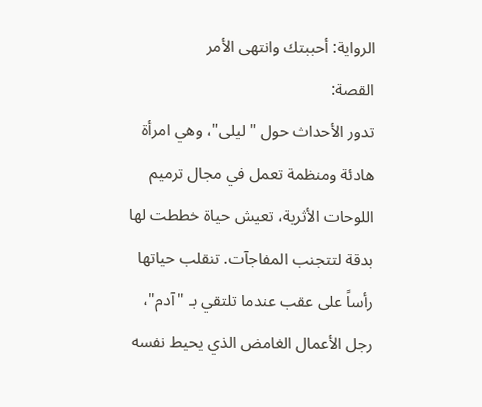الرواية: أحببتك وانتهى الأمر
القصة:
تدور الأحداث حول "ليلى"، وهي امرأة هادئة ومنظمة تعمل في مجال ترميم اللوحات الأثرية، تعيش حياة خططت لها بدقة لتتجنب المفاجآت. تنقلب حياتها رأساً على عقب عندما تلتقي بـ "آدم"، رجل الأعمال الغامض الذي يحيط نفسه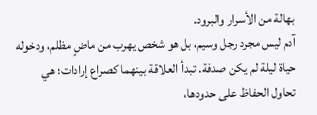بهالة من الأسرار والبرود.
آدم ليس مجرد رجل وسيم، بل هو شخص يهرب من ماضٍ مظلم، ودخوله حياة ليلة لم يكن صدفة. تبدأ العلاقة بينهما كصراع إرادات؛ هي تحاول الحفاظ على حدودها،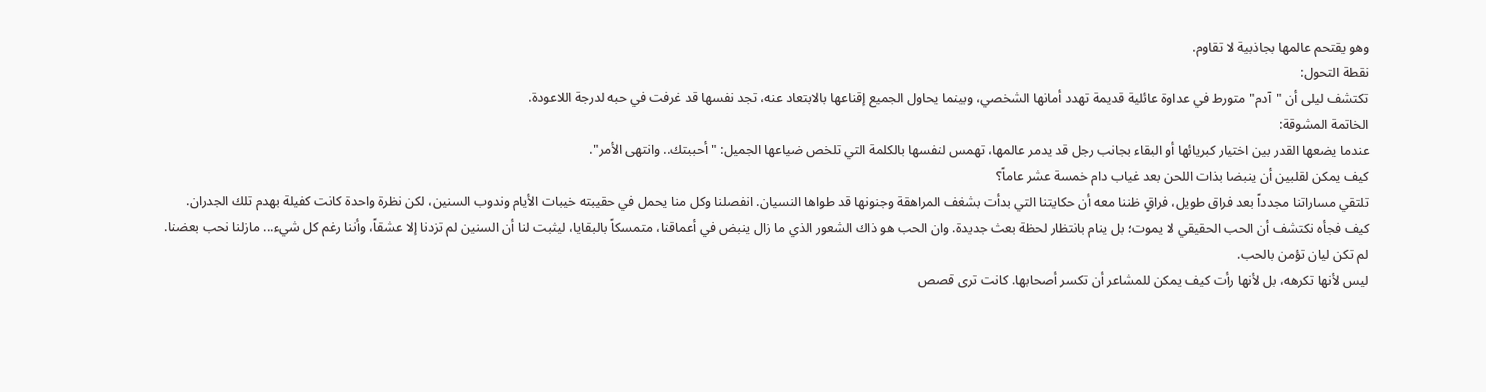وهو يقتحم عالمها بجاذبية لا تقاوم.
نقطة التحول:
تكتشف ليلى أن "آدم" متورط في عداوة عائلية قديمة تهدد أمانها الشخصي، وبينما يحاول الجميع إقناعها بالابتعاد عنه، تجد نفسها قد غرفت في حبه لدرجة اللاعودة.
الخاتمة المشوقة:
عندما يضعها القدر بين اختيار كبريائها أو البقاء بجانب رجل قد يدمر عالمها، تهمس لنفسها بالكلمة التي تلخص ضياعها الجميل: "أحببتك.. وانتهى الأمر".
كيف يمكن لقلبين أن ينبضا بذات اللحن بعد غياب دام خمسة عشر عاماً؟
تلتقي مساراتنا مجدداً بعد فراق طويل، فراقٍ ظننا معه أن حكايتنا التي بدأت بشغف المراهقة وجنونها قد طواها النسيان. انفصلنا وكل منا يحمل في حقيبته خيبات الأيام وندوب السنين، لكن نظرة واحدة كانت كفيلة بهدم تلك الجدران.
كيف فجأه نكتشف أن الحب الحقيقي لا يموت؛ بل ينام بانتظار لحظة بعث جديدة. وان الحب هو ذاك الشعور الذي ما زال ينبض في أعماقنا، متمسكاً بالبقايا، ليثبت لنا أن السنين لم تزدنا إلا عشقاً، وأننا رغم كل شيء... مازلنا نحب بعضنا.
لم تكن ليان تؤمن بالحب.
ليس لأنها تكرهه، بل لأنها رأت كيف يمكن للمشاعر أن تكسر أصحابها. كانت ترى قصص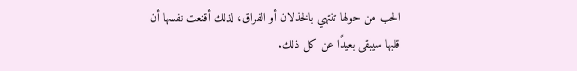الحب من حولها تنتهي بالخذلان أو الفراق، لذلك أقنعت نفسها أن قلبها سيبقى بعيدًا عن كل ذلك.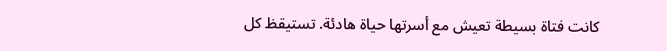كانت فتاة بسيطة تعيش مع أسرتها حياة هادئة. تستيقظ كل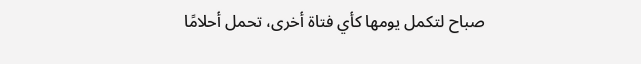صباح لتكمل يومها كأي فتاة أخرى، تحمل أحلامًا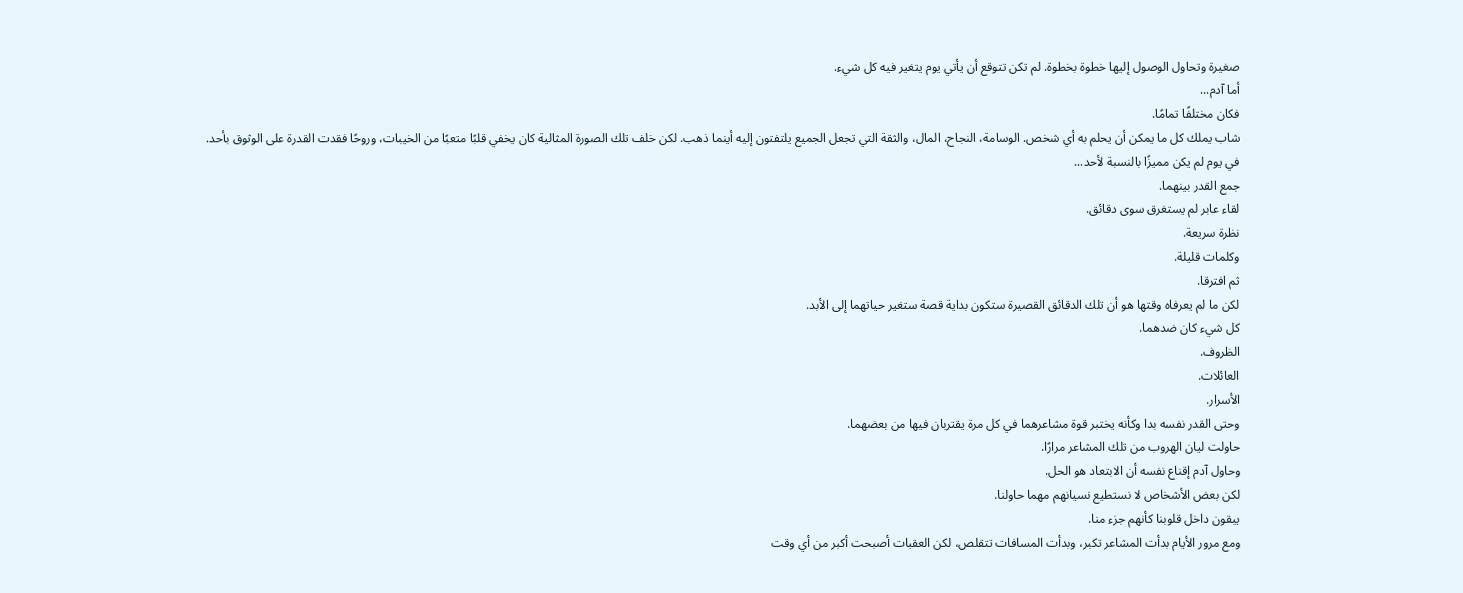صغيرة وتحاول الوصول إليها خطوة بخطوة. لم تكن تتوقع أن يأتي يوم يتغير فيه كل شيء.
أما آدم...
فكان مختلفًا تمامًا.
شاب يملك كل ما يمكن أن يحلم به أي شخص. الوسامة، النجاح، المال، والثقة التي تجعل الجميع يلتفتون إليه أينما ذهب. لكن خلف تلك الصورة المثالية كان يخفي قلبًا متعبًا من الخيبات، وروحًا فقدت القدرة على الوثوق بأحد.
في يوم لم يكن مميزًا بالنسبة لأحد...
جمع القدر بينهما.
لقاء عابر لم يستغرق سوى دقائق.
نظرة سريعة.
وكلمات قليلة.
ثم افترقا.
لكن ما لم يعرفاه وقتها هو أن تلك الدقائق القصيرة ستكون بداية قصة ستغير حياتهما إلى الأبد.
كل شيء كان ضدهما.
الظروف.
العائلات.
الأسرار.
وحتى القدر نفسه بدا وكأنه يختبر قوة مشاعرهما في كل مرة يقتربان فيها من بعضهما.
حاولت ليان الهروب من تلك المشاعر مرارًا.
وحاول آدم إقناع نفسه أن الابتعاد هو الحل.
لكن بعض الأشخاص لا نستطيع نسيانهم مهما حاولنا.
يبقون داخل قلوبنا كأنهم جزء منا.
ومع مرور الأيام بدأت المشاعر تكبر، وبدأت المسافات تتقلص، لكن العقبات أصبحت أكبر من أي وقت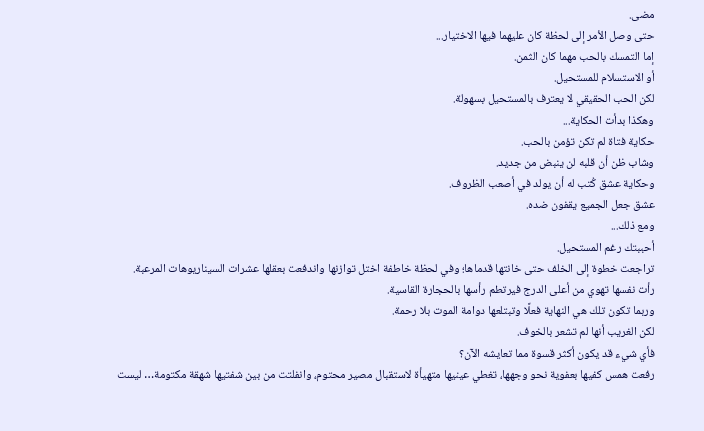مضى.
حتى وصل الأمر إلى لحظة كان عليهما فيها الاختيار...
إما التمسك بالحب مهما كان الثمن.
أو الاستسلام للمستحيل.
لكن الحب الحقيقي لا يعترف بالمستحيل بسهولة.
وهكذا بدأت الحكاية...
حكاية فتاة لم تكن تؤمن بالحب.
وشاب ظن أن قلبه لن ينبض من جديد.
وحكاية عشق كُتب له أن يولد في أصعب الظروف.
عشق جعل الجميع يقفون ضده.
ومع ذلك...
أحببتك رغم المستحيل.
تراجعت خطوة إلى الخلف حتى خانتها قدماها؛ وفي لحظة خاطفة اختل توازنها واندفعت بعقلها عشرات السيناريوهات المرعبة.
رأت نفسها تهوي من أعلى الدرج فيرتطم رأسها بالحجارة القاسية.
وربما تكون تلك هي النهاية فعلًا وتبتلعها دوامة الموت بلا رحمة.
لكن الغريب أنها لم تشعر بالخوف.
فأي شيء قد يكون أكثر قسوة مما تعايشه الآن؟
رفعت همس كفيها بعفوية نحو وجهها، تغطي عينيها متهيأة لاستقبال مصير محتوم، وانفلتت من بين شفتيها شهقة مكتومة… ليست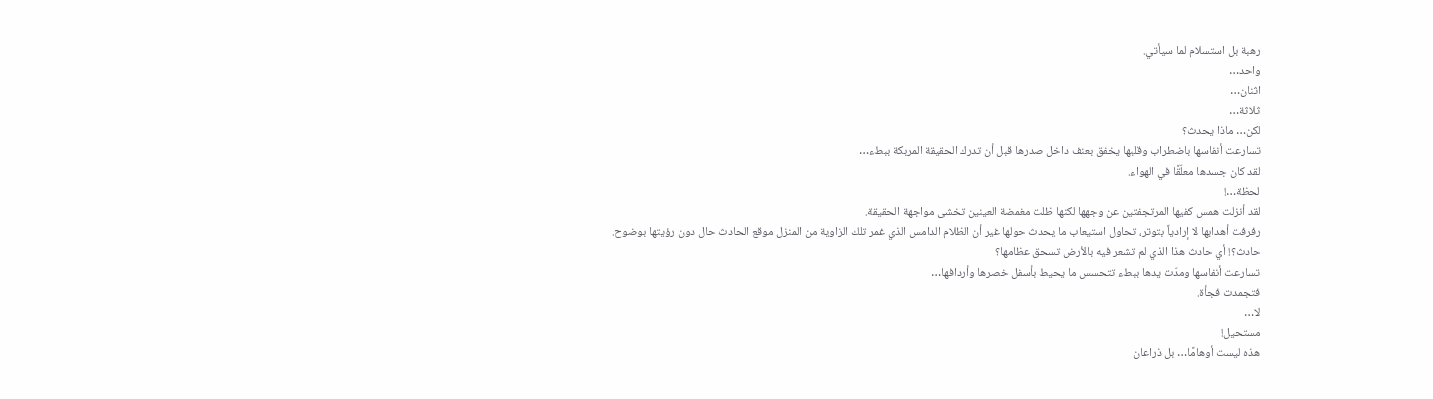رهبة بل استسلام لما سيأتي.
واحد…
اثنان…
ثلاثة…
لكن… ماذا يحدث؟
تسارعت أنفاسها باضطراب وقلبها يخفق بعنف داخل صدرها قبل أن تدرك الحقيقة المربكة ببطء…
لقد كان جسدها معلّقًا في الهواء.
لحظة…!
لقد أنزلت همس كفيها المرتجفتين عن وجهها لكنها ظلت مغمضة العينين تخشى مواجهة الحقيقة.
رفرفت أهدابها لا إرادياً بتوتر، تحاول استيعاب ما يحدث حولها غير أن الظلام الدامس الذي غمر تلك الزاوية من المنزل موقع الحادث حال دون رؤيتها بوضوح.
حادث؟! أي حادث هذا الذي لم تشعر فيه بالأرض تسحق عظامها؟
تسارعت أنفاسها ومدّت يدها ببطء تتحسس ما يحيط بأسفل خصرها وأردافها…
فتجمدت فجأة.
لا…
مستحيل!
هذه ليست أوهامًا… بل ذراعان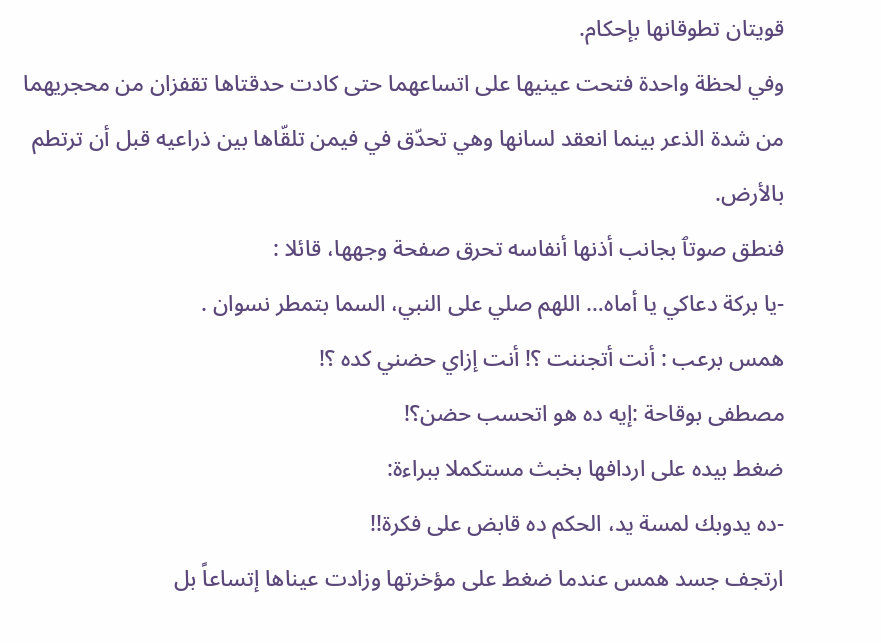قويتان تطوقانها بإحكام.
وفي لحظة واحدة فتحت عينيها على اتساعهما حتى كادت حدقتاها تقفزان من محجريهما من شدة الذعر بينما انعقد لسانها وهي تحدّق في فيمن تلقّاها بين ذراعيه قبل أن ترتطم بالأرض.
فنطق صوتٱ بجانب أذنها أنفاسه تحرق صفحة وجهها، قائلا :
-يا بركة دعاكي يا أماه… اللهم صلي على النبي، السما بتمطر نسوان .
همس برعب : أنت أتجننت ؟! أنت إزاي حضني كده ؟!
مصطفى بوقاحة :إيه ده هو اتحسب حضن؟!
ضغط بيده على اردافها بخبث مستكملا ببراءة:
-ده يدوبك لمسة يد، الحكم ده قابض على فكرة!!
ارتجف جسد همس عندما ضغط على مؤخرتها وزادت عيناها إتساعاً بل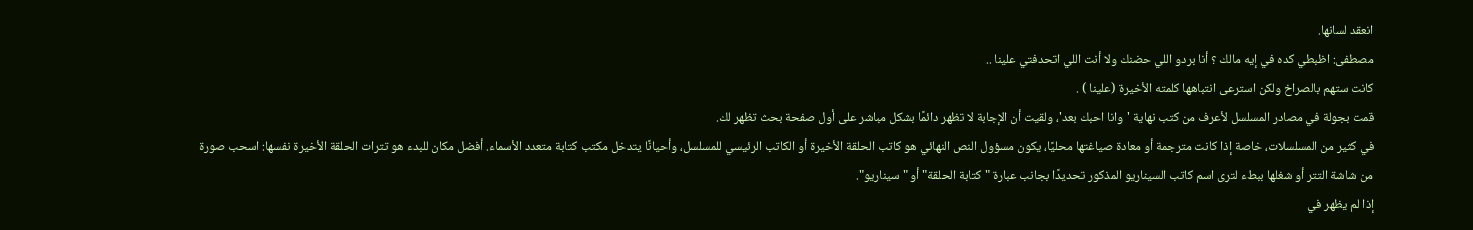انعقد لسانها.
مصطفى: اظبطي كده في إيه مالك ؟ أنا بردو اللي حضنك ولا أنت اللي اتحدفتي علينا ..
كانت ستهم بالصراخ ولكن استرعى انتباهها كلمته الأخيرة (علينا ) .
قمت بجولة في مصادر المسلسل لأعرف من كتب نهاية 'وانا احبك بعد'، ولقيت أن الإجابة لا تظهر دائمًا بشكل مباشر على أول صفحة بحث تظهر لك.
في كثير من المسلسلات، خاصة إذا كانت مترجمة أو معادة صياغتها محليًا، يكون مسؤول النص النهائي هو كاتب الحلقة الأخيرة أو الكاتب الرئيسي للمسلسل، وأحيانًا يتدخل مكتب كتابة متعدد الأسماء. أفضل مكان للبدء هو تترات الحلقة الأخيرة نفسها: اسحب صورة من شاشة التتر أو شغلها ببطء لترى اسم كاتب السيناريو المذكور تحديدًا بجانب عبارة "كتابة الحلقة" أو "سيناريو".
إذا لم يظهر في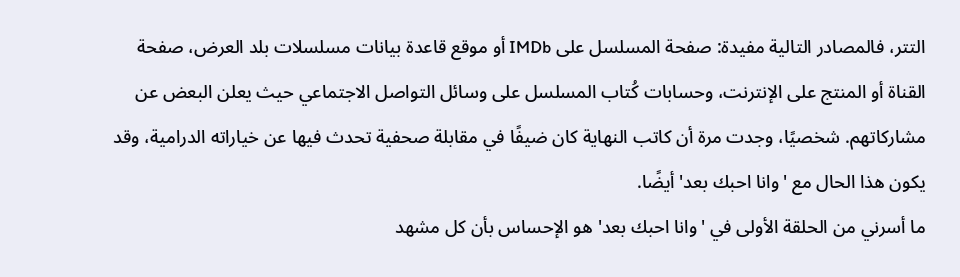التتر، فالمصادر التالية مفيدة: صفحة المسلسل على IMDb أو موقع قاعدة بيانات مسلسلات بلد العرض، صفحة القناة أو المنتج على الإنترنت، وحسابات كُتاب المسلسل على وسائل التواصل الاجتماعي حيث يعلن البعض عن مشاركاتهم. شخصيًا، وجدت مرة أن كاتب النهاية كان ضيفًا في مقابلة صحفية تحدث فيها عن خياراته الدرامية، وقد يكون هذا الحال مع 'وانا احبك بعد' أيضًا.
ما أسرني من الحلقة الأولى في 'وانا احبك بعد' هو الإحساس بأن كل مشهد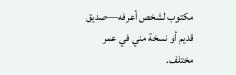مكتوب لشخص أعرفه—صديق قديم أو نسخة مني في عمر مختلف.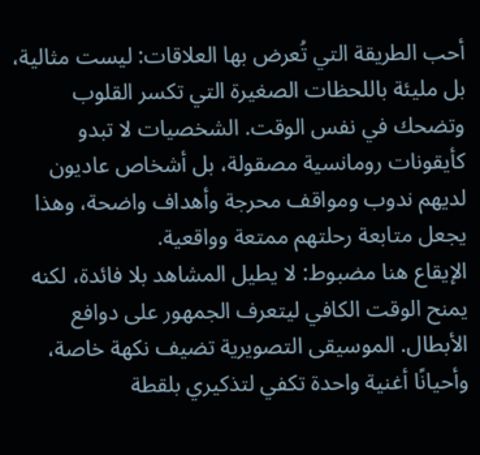أحب الطريقة التي تُعرض بها العلاقات: ليست مثالية، بل مليئة باللحظات الصغيرة التي تكسر القلوب وتضحك في نفس الوقت. الشخصيات لا تبدو كأيقونات رومانسية مصقولة، بل أشخاص عاديون لديهم ندوب ومواقف محرجة وأهداف واضحة، وهذا يجعل متابعة رحلتهم ممتعة وواقعية.
الإيقاع هنا مضبوط: لا يطيل المشاهد بلا فائدة، لكنه يمنح الوقت الكافي ليتعرف الجمهور على دوافع الأبطال. الموسيقى التصويرية تضيف نكهة خاصة، وأحيانًا أغنية واحدة تكفي لتذكيري بلقطة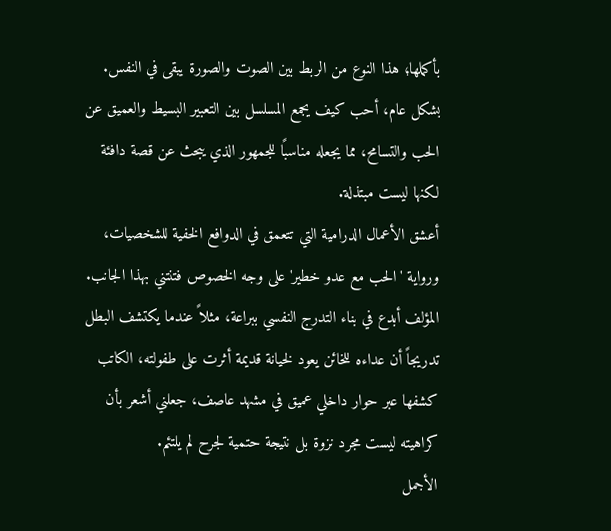بأكملها؛ هذا النوع من الربط بين الصوت والصورة يبقى في النفس. بشكل عام، أحب كيف يجمع المسلسل بين التعبير البسيط والعميق عن الحب والتسامح، مما يجعله مناسبًا للجمهور الذي يبحث عن قصة دافئة لكنها ليست مبتذلة.
أعشق الأعمال الدرامية التي تتعمق في الدوافع الخفية للشخصيات، ورواية 'الحب مع عدو خطير' على وجه الخصوص فتنتني بهذا الجانب. المؤلف أبدع في بناء التدرج النفسي ببراعة، مثلاً عندما يكتشف البطل تدريجاً أن عداءه للخائن يعود لخيانة قديمة أثرت على طفولته، الكاتب كشفها عبر حوار داخلي عميق في مشهد عاصف، جعلني أشعر بأن كراهيته ليست مجرد نزوة بل نتيجة حتمية لجرح لم يلتئم.
الأجمل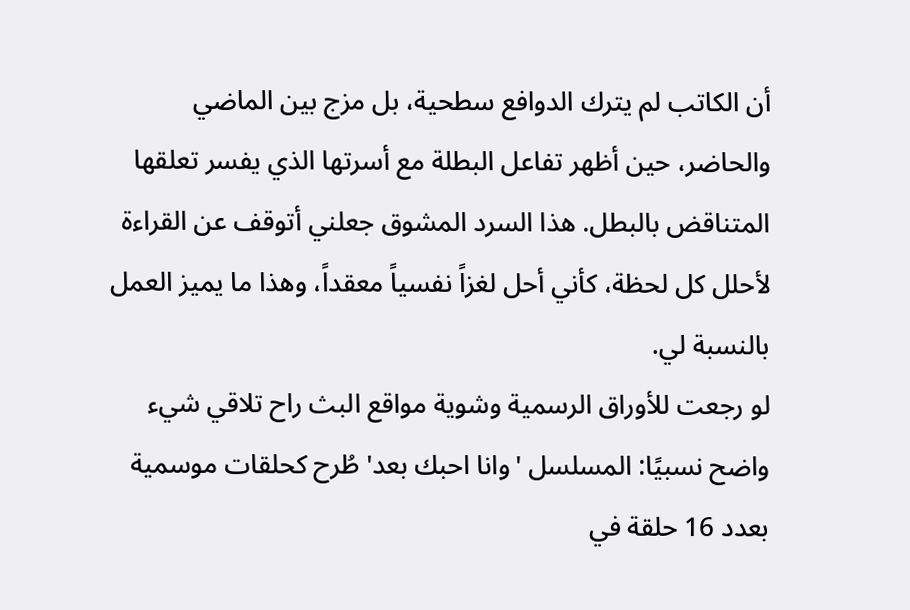أن الكاتب لم يترك الدوافع سطحية، بل مزج بين الماضي والحاضر، حين أظهر تفاعل البطلة مع أسرتها الذي يفسر تعلقها المتناقض بالبطل. هذا السرد المشوق جعلني أتوقف عن القراءة لأحلل كل لحظة، كأني أحل لغزاً نفسياً معقداً، وهذا ما يميز العمل بالنسبة لي.
لو رجعت للأوراق الرسمية وشوية مواقع البث راح تلاقي شيء واضح نسبيًا: المسلسل 'وانا احبك بعد' طُرح كحلقات موسمية بعدد 16 حلقة في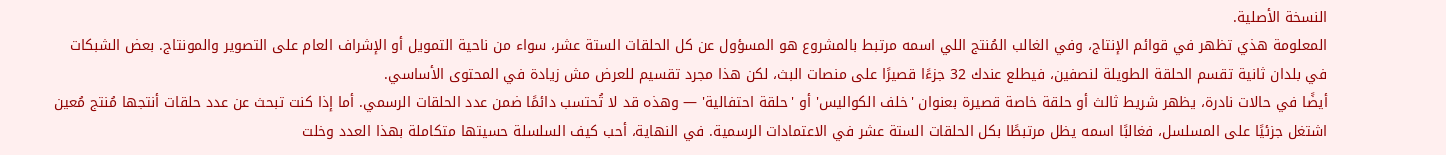النسخة الأصلية.
المعلومة هذي تظهر في قوائم الإنتاج، وفي الغالب المُنتج اللي اسمه مرتبط بالمشروع هو المسؤول عن كل الحلقات الستة عشر، سواء من ناحية التمويل أو الإشراف العام على التصوير والمونتاج. بعض الشبكات في بلدان ثانية تقسم الحلقة الطويلة لنصفين، فيطلع عندك 32 جزءًا قصيرًا على منصات البث، لكن هذا مجرد تقسيم للعرض مش زيادة في المحتوى الأساسي.
أيضًا في حالات نادرة، يظهر شريط ثالث أو حلقة خاصة قصيرة بعنوان 'خلف الكواليس' أو 'حلقة احتفالية' — وهذه قد لا تُحتسب دائمًا ضمن عدد الحلقات الرسمي. أما إذا كنت تبحث عن عدد حلقات أنتجها مُنتج مُعين اشتغل جزئيًا على المسلسل، فغالبًا اسمه يظل مرتبطًا بكل الحلقات الستة عشر في الاعتمادات الرسمية. في النهاية، أحب كيف السلسلة حسيتها متكاملة بهذا العدد وخلت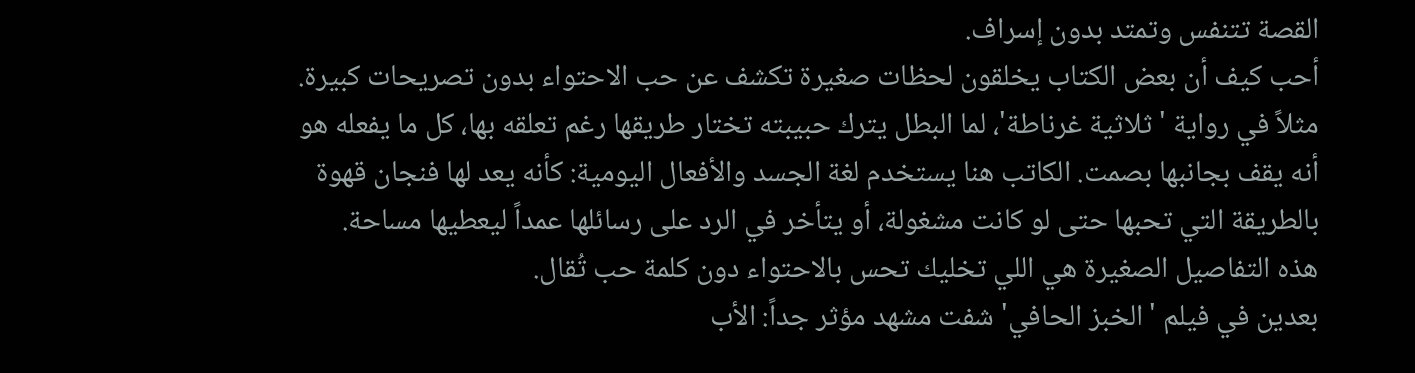القصة تتنفس وتمتد بدون إسراف.
أحب كيف أن بعض الكتاب يخلقون لحظات صغيرة تكشف عن حب الاحتواء بدون تصريحات كبيرة. مثلاً في رواية 'ثلاثية غرناطة'، لما البطل يترك حبيبته تختار طريقها رغم تعلقه بها، كل ما يفعله هو أنه يقف بجانبها بصمت. الكاتب هنا يستخدم لغة الجسد والأفعال اليومية: كأنه يعد لها فنجان قهوة بالطريقة التي تحبها حتى لو كانت مشغولة، أو يتأخر في الرد على رسائلها عمداً ليعطيها مساحة. هذه التفاصيل الصغيرة هي اللي تخليك تحس بالاحتواء دون كلمة حب تُقال.
بعدين في فيلم 'الخبز الحافي' شفت مشهد مؤثر جداً: الأب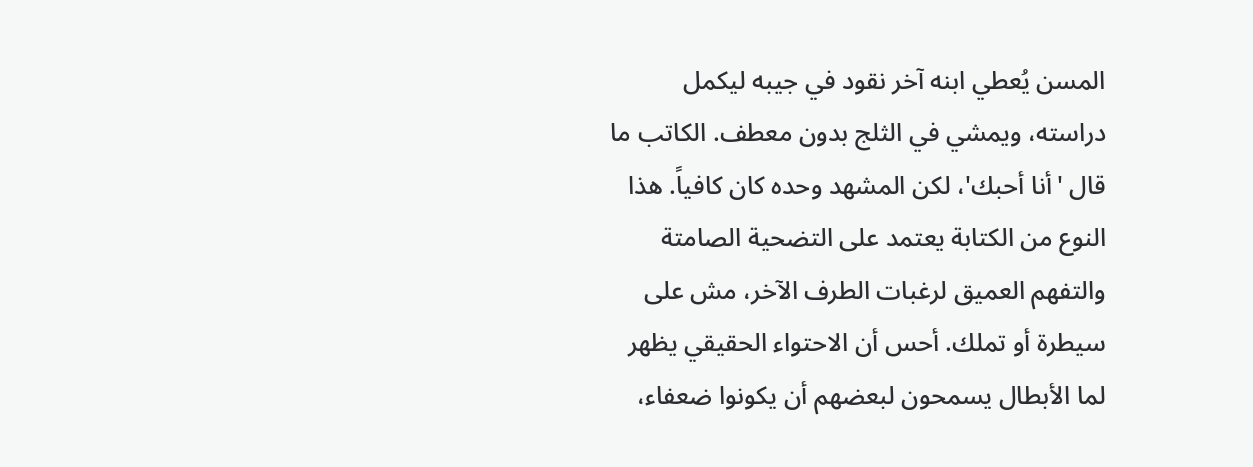المسن يُعطي ابنه آخر نقود في جيبه ليكمل دراسته، ويمشي في الثلج بدون معطف. الكاتب ما قال 'أنا أحبك'، لكن المشهد وحده كان كافياً. هذا النوع من الكتابة يعتمد على التضحية الصامتة والتفهم العميق لرغبات الطرف الآخر، مش على سيطرة أو تملك. أحس أن الاحتواء الحقيقي يظهر لما الأبطال يسمحون لبعضهم أن يكونوا ضعفاء،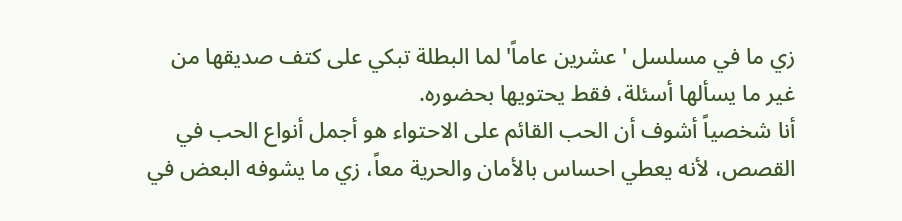زي ما في مسلسل 'عشرين عاماً' لما البطلة تبكي على كتف صديقها من غير ما يسألها أسئلة، فقط يحتويها بحضوره.
أنا شخصياً أشوف أن الحب القائم على الاحتواء هو أجمل أنواع الحب في القصص، لأنه يعطي احساس بالأمان والحرية معاً، زي ما يشوفه البعض في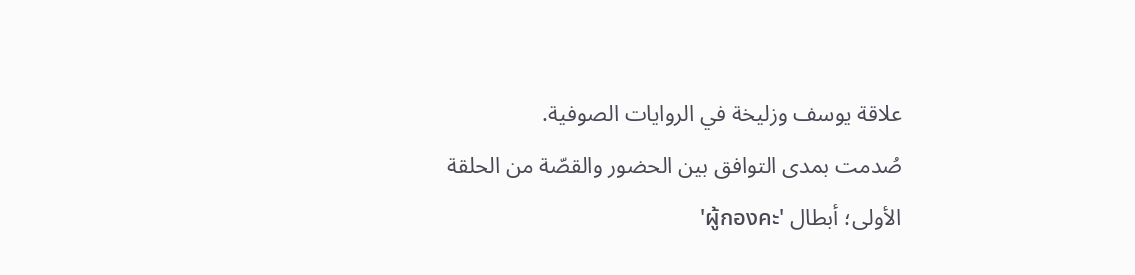علاقة يوسف وزليخة في الروايات الصوفية.
صُدمت بمدى التوافق بين الحضور والقصّة من الحلقة الأولى؛ أبطال 'ผู้กองคะ'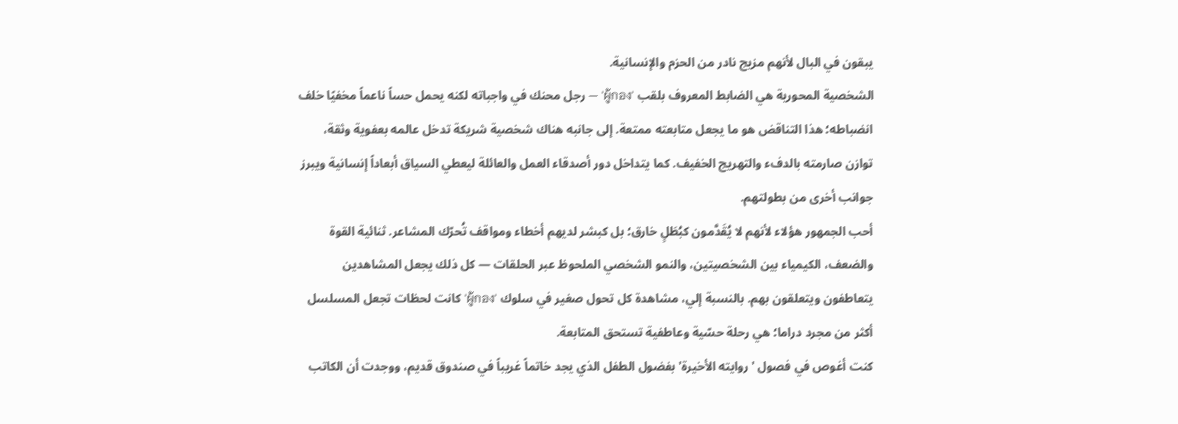يبقون في البال لأنهم مزيج نادر من الحزم والإنسانية.
الشخصية المحورية هي الضابط المعروف بلقب 'ผู้กอง' — رجل محنك في واجباته لكنه يحمل حساً ناعماً مخفيًا خلف انضباطه؛ هذا التناقض هو ما يجعل متابعته ممتعة. إلى جانبه هناك شخصية شريكة تدخل عالمه بعفوية وثقة، توازن صارمته بالدفء والتهريج الخفيف. كما يتداخل دور أصدقاء العمل والعائلة ليعطي السياق أبعاداً إنسانية ويبرز جوانب أخرى من بطولتهم.
أحب الجمهور هؤلاء لأنهم لا يُقَدَّمون كبُطَلٍ خارق؛ بل كبشر لديهم أخطاء ومواقف تُحرّك المشاعر. ثنائية القوة والضعف، الكيمياء بين الشخصيتين، والنمو الشخصي الملحوظ عبر الحلقات — كل ذلك يجعل المشاهدين يتعاطفون ويتعلقون بهم. بالنسبة إلي، مشاهدة كل تحول صغير في سلوك 'ผู้กอง' كانت لحظات تجعل المسلسل أكثر من مجرد دراما؛ هي رحلة حسّية وعاطفية تستحق المتابعة.
كنت أغوص في فصول 'روايته الأخيرة' بفضول الطفل الذي يجد خاتماً غريباً في صندوق قديم، ووجدت أن الكاتب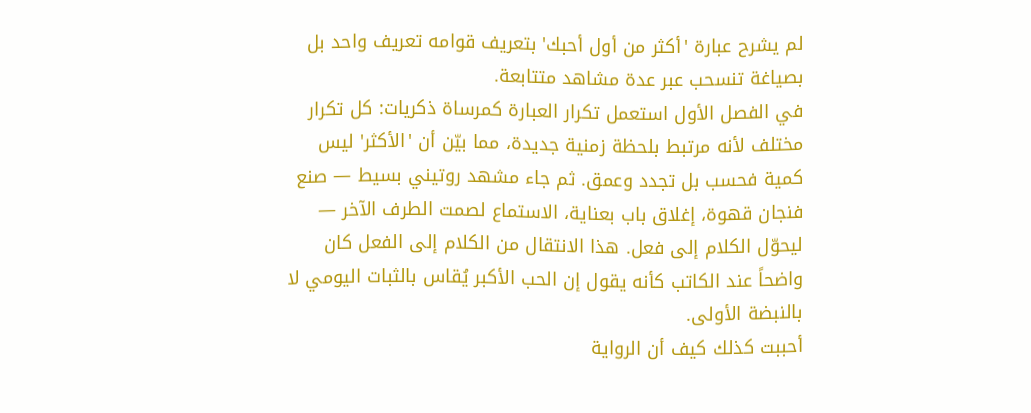لم يشرح عبارة 'أكثر من أول أحبك' بتعريف قوامه تعريف واحد بل بصياغة تنسحب عبر عدة مشاهد متتابعة.
في الفصل الأول استعمل تكرار العبارة كمرساة ذكريات: كل تكرار مختلف لأنه مرتبط بلحظة زمنية جديدة، مما بيّن أن 'الأكثر' ليس كمية فحسب بل تجدد وعمق. ثم جاء مشهد روتيني بسيط — صنع فنجان قهوة، إغلاق باب بعناية، الاستماع لصمت الطرف الآخر — ليحوّل الكلام إلى فعل. هذا الانتقال من الكلام إلى الفعل كان واضحاً عند الكاتب كأنه يقول إن الحب الأكبر يُقاس بالثبات اليومي لا بالنبضة الأولى.
أحببت كذلك كيف أن الرواية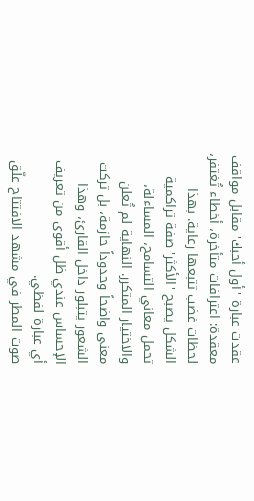عقدت عبارة 'أول أحبك' مقابل مواقف معقدة: اعترافات متأخرة، أخطاء تُغتفر، لحظات غضب تتبعها رعاية. بهذا الشكل يصبح 'الأكثر' صفة تراكمية تحمل معاني التسامح، المساءلة، والاختيار المتكرر. النهاية لم تُعلن معنى واضحاً وحدوداً حازمة، بل تركت الشعور يتبلور داخل القارئ، وهذا الإحساس عندي ظل أقوى من تعريف أي عبارة لفظي.
صوت المطر في مشهد الافتتاح علّق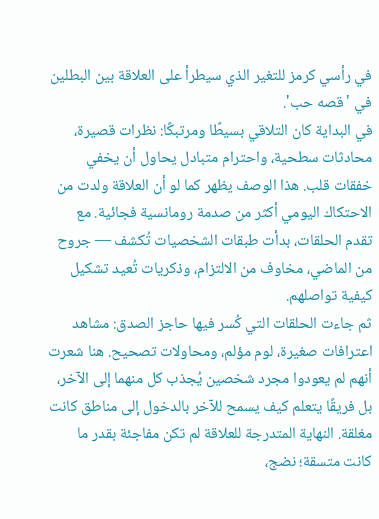في رأسي كرمز للتغير الذي سيطرأ على العلاقة بين البطلين في 'قصه حب'.
في البداية كان التلاقي بسيطًا ومرتبكًا: نظرات قصيرة، محادثات سطحية، واحترام متبادل يحاول أن يخفي خفقات قلب. هذا الوصف يظهر كما لو أن العلاقة ولدت من الاحتكاك اليومي أكثر من صدمة رومانسية فجائية. مع تقدم الحلقات، بدأت طبقات الشخصيات تُكشف — جروح من الماضي، مخاوف من الالتزام، وذكريات تُعيد تشكيل كيفية تواصلهم.
ثم جاءت الحلقات التي كُسر فيها حاجز الصدق: مشاهد اعترافات صغيرة، لوم مؤلم، ومحاولات تصحيح. هنا شعرت أنهم لم يعودوا مجرد شخصين يُجذب كل منهما إلى الآخر، بل فريقًا يتعلم كيف يسمح للآخر بالدخول إلى مناطق كانت مغلقة. النهاية المتدرجة للعلاقة لم تكن مفاجئة بقدر ما كانت متسقة؛ نضج،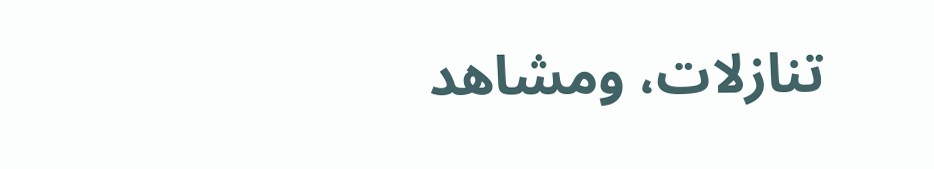تنازلات، ومشاهد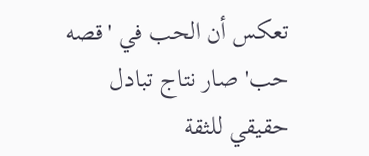تعكس أن الحب في 'قصه حب' صار نتاج تبادل حقيقي للثقة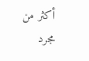أكثر من مجرد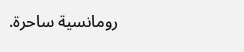رومانسية ساحرة.